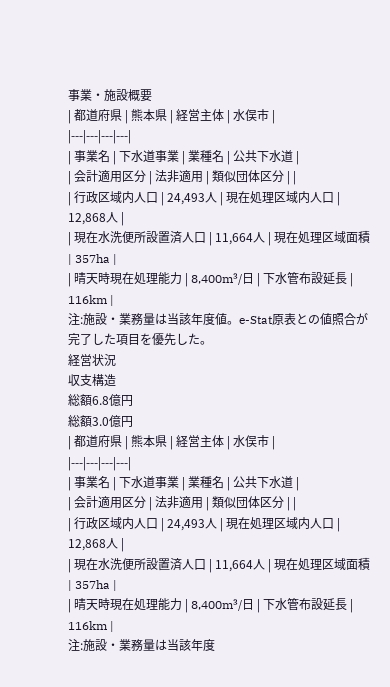事業・施設概要
| 都道府県 | 熊本県 | 経営主体 | 水俣市 |
|---|---|---|---|
| 事業名 | 下水道事業 | 業種名 | 公共下水道 |
| 会計適用区分 | 法非適用 | 類似団体区分 | |
| 行政区域内人口 | 24,493人 | 現在処理区域内人口 | 12,868人 |
| 現在水洗便所設置済人口 | 11,664人 | 現在処理区域面積 | 357ha |
| 晴天時現在処理能力 | 8,400m³/日 | 下水管布設延長 | 116km |
注:施設・業務量は当該年度値。e-Stat原表との値照合が完了した項目を優先した。
経営状況
収支構造
総額6.8億円
総額3.0億円
| 都道府県 | 熊本県 | 経営主体 | 水俣市 |
|---|---|---|---|
| 事業名 | 下水道事業 | 業種名 | 公共下水道 |
| 会計適用区分 | 法非適用 | 類似団体区分 | |
| 行政区域内人口 | 24,493人 | 現在処理区域内人口 | 12,868人 |
| 現在水洗便所設置済人口 | 11,664人 | 現在処理区域面積 | 357ha |
| 晴天時現在処理能力 | 8,400m³/日 | 下水管布設延長 | 116km |
注:施設・業務量は当該年度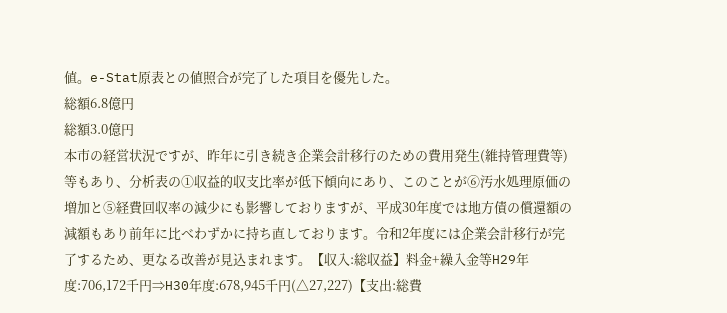値。e-Stat原表との値照合が完了した項目を優先した。
総額6.8億円
総額3.0億円
本市の経営状況ですが、昨年に引き続き企業会計移行のための費用発生(維持管理費等)等もあり、分析表の①収益的収支比率が低下傾向にあり、このことが⑥汚水処理原価の増加と⑤経費回収率の減少にも影響しておりますが、平成30年度では地方債の償還額の減額もあり前年に比べわずかに持ち直しております。令和2年度には企業会計移行が完了するため、更なる改善が見込まれます。【収入:総収益】料金+繰入金等H29年度:706,172千円⇒H30年度:678,945千円(△27,227)【支出:総費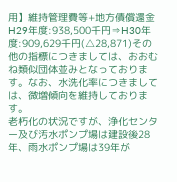用】維持管理費等+地方債償還金H29年度:938,500千円⇒H30年度:909,629千円(△28,871)その他の指標につきましては、おおむね類似団体並みとなっております。なお、水洗化率につきましては、微増傾向を維持しております。
老朽化の状況ですが、浄化センター及び汚水ポンプ場は建設後28年、雨水ポンプ場は39年が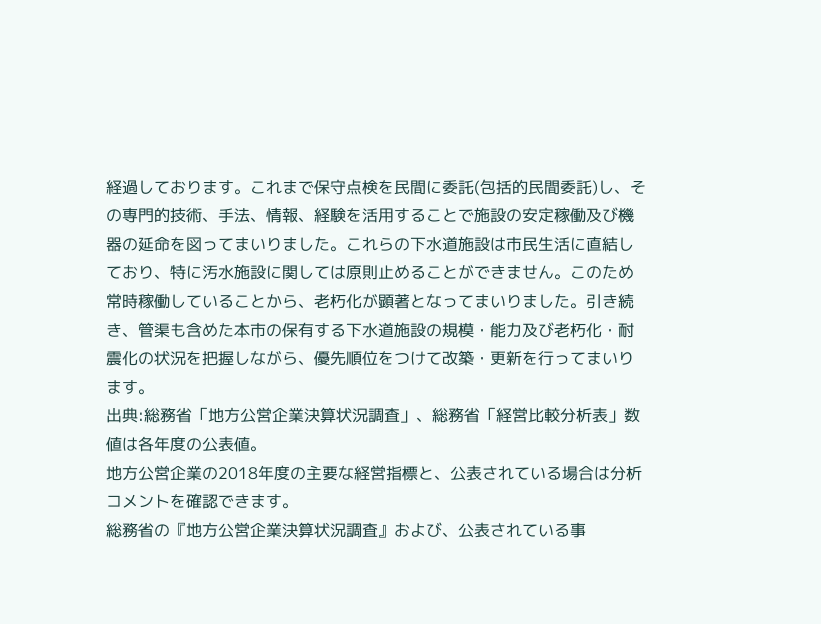経過しております。これまで保守点検を民間に委託(包括的民間委託)し、その専門的技術、手法、情報、経験を活用することで施設の安定稼働及び機器の延命を図ってまいりました。これらの下水道施設は市民生活に直結しており、特に汚水施設に関しては原則止めることができません。このため常時稼働していることから、老朽化が顕著となってまいりました。引き続き、管渠も含めた本市の保有する下水道施設の規模・能力及び老朽化・耐震化の状況を把握しながら、優先順位をつけて改築・更新を行ってまいります。
出典:総務省「地方公営企業決算状況調査」、総務省「経営比較分析表」数値は各年度の公表値。
地方公営企業の2018年度の主要な経営指標と、公表されている場合は分析コメントを確認できます。
総務省の『地方公営企業決算状況調査』および、公表されている事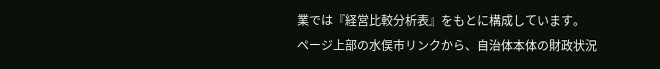業では『経営比較分析表』をもとに構成しています。
ページ上部の水俣市リンクから、自治体本体の財政状況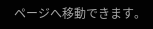ページへ移動できます。